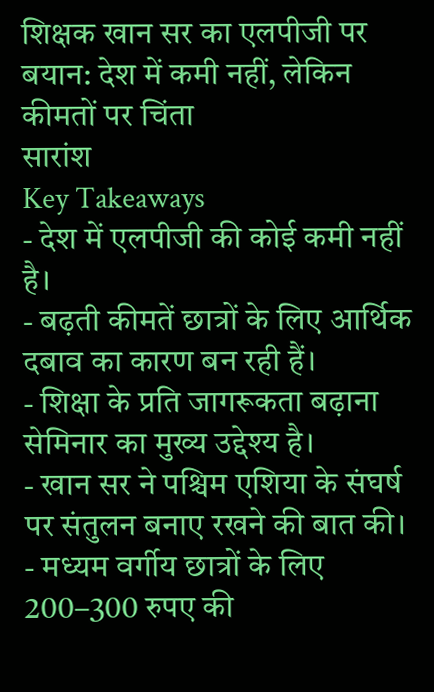शिक्षक खान सर का एलपीजी पर बयान: देश में कमी नहीं, लेकिन कीमतों पर चिंता
सारांश
Key Takeaways
- देश में एलपीजी की कोई कमी नहीं है।
- बढ़ती कीमतें छात्रों के लिए आर्थिक दबाव का कारण बन रही हैं।
- शिक्षा के प्रति जागरूकता बढ़ाना सेमिनार का मुख्य उद्देश्य है।
- खान सर ने पश्चिम एशिया के संघर्ष पर संतुलन बनाए रखने की बात की।
- मध्यम वर्गीय छात्रों के लिए 200–300 रुपए की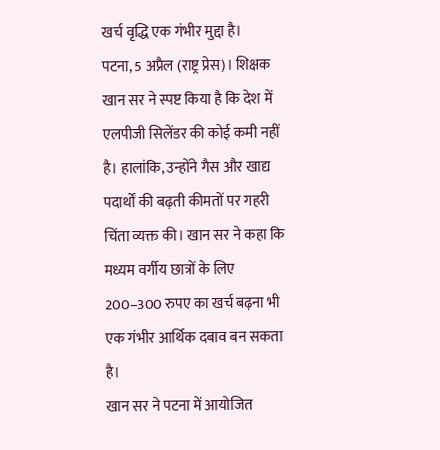खर्च वृद्धि एक गंभीर मुद्दा है।
पटना, 5 अप्रैल (राष्ट्र प्रेस)। शिक्षक खान सर ने स्पष्ट किया है कि देश में एलपीजी सिलेंडर की कोई कमी नहीं है। हालांकि, उन्होंने गैस और खाद्य पदार्थों की बढ़ती कीमतों पर गहरी चिंता व्यक्त की। खान सर ने कहा कि मध्यम वर्गीय छात्रों के लिए 200–300 रुपए का खर्च बढ़ना भी एक गंभीर आर्थिक दबाव बन सकता है।
खान सर ने पटना में आयोजित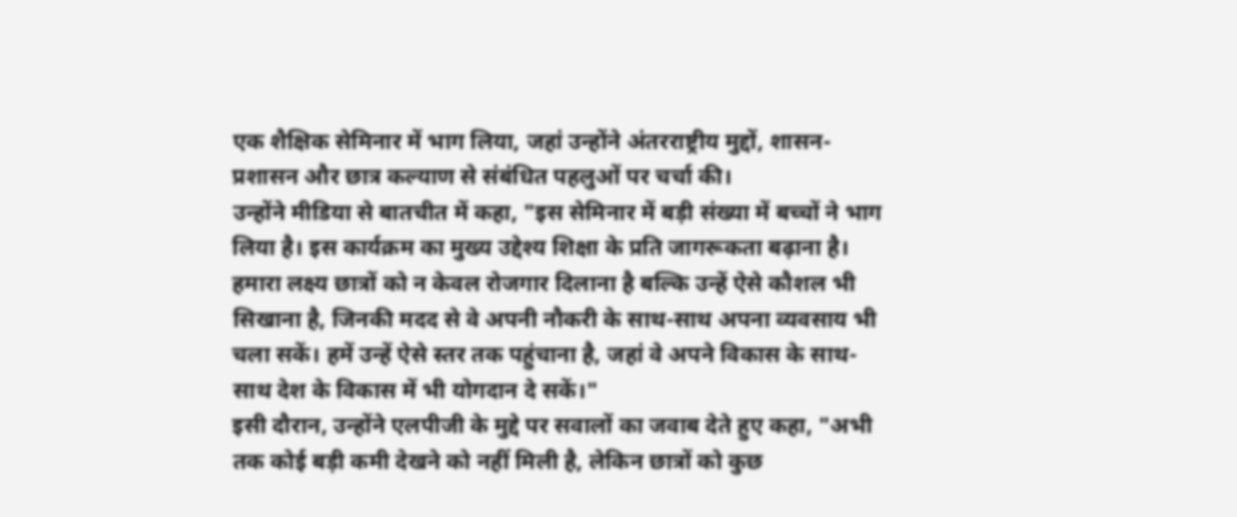एक शैक्षिक सेमिनार में भाग लिया, जहां उन्होंने अंतरराष्ट्रीय मुद्दों, शासन-प्रशासन और छात्र कल्याण से संबंधित पहलुओं पर चर्चा की।
उन्होंने मीडिया से बातचीत में कहा, "इस सेमिनार में बड़ी संख्या में बच्चों ने भाग लिया है। इस कार्यक्रम का मुख्य उद्देश्य शिक्षा के प्रति जागरूकता बढ़ाना है। हमारा लक्ष्य छात्रों को न केवल रोजगार दिलाना है बल्कि उन्हें ऐसे कौशल भी सिखाना है, जिनकी मदद से वे अपनी नौकरी के साथ-साथ अपना व्यवसाय भी चला सकें। हमें उन्हें ऐसे स्तर तक पहुंचाना है, जहां वे अपने विकास के साथ-साथ देश के विकास में भी योगदान दे सकें।"
इसी दौरान, उन्होंने एलपीजी के मुद्दे पर सवालों का जवाब देते हुए कहा, "अभी तक कोई बड़ी कमी देखने को नहीं मिली है, लेकिन छात्रों को कुछ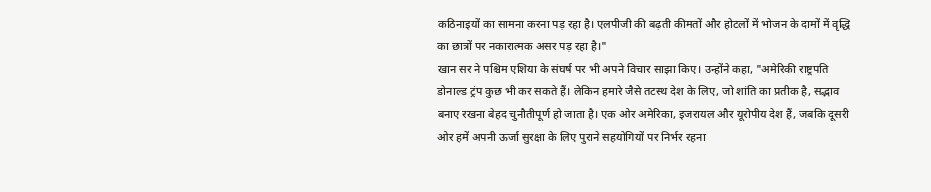कठिनाइयों का सामना करना पड़ रहा है। एलपीजी की बढ़ती कीमतों और होटलों में भोजन के दामों में वृद्धि का छात्रों पर नकारात्मक असर पड़ रहा है।"
खान सर ने पश्चिम एशिया के संघर्ष पर भी अपने विचार साझा किए। उन्होंने कहा, "अमेरिकी राष्ट्रपति डोनाल्ड ट्रंप कुछ भी कर सकते हैं। लेकिन हमारे जैसे तटस्थ देश के लिए, जो शांति का प्रतीक है, सद्भाव बनाए रखना बेहद चुनौतीपूर्ण हो जाता है। एक ओर अमेरिका, इजरायल और यूरोपीय देश हैं, जबकि दूसरी ओर हमें अपनी ऊर्जा सुरक्षा के लिए पुराने सहयोगियों पर निर्भर रहना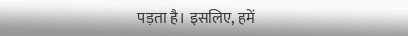पड़ता है। इसलिए, हमें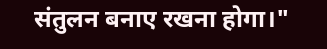संतुलन बनाए रखना होगा।"